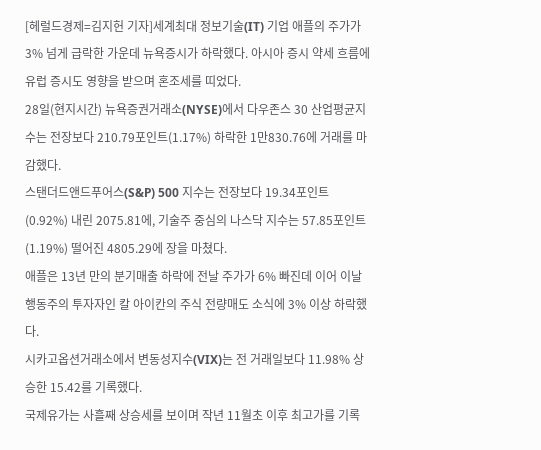[헤럴드경제=김지헌 기자]세계최대 정보기술(IT) 기업 애플의 주가가 3% 넘게 급락한 가운데 뉴욕증시가 하락했다. 아시아 증시 약세 흐름에 유럽 증시도 영향을 받으며 혼조세를 띠었다.
28일(현지시간) 뉴욕증권거래소(NYSE)에서 다우존스 30 산업평균지수는 전장보다 210.79포인트(1.17%) 하락한 1만830.76에 거래를 마감했다.
스탠더드앤드푸어스(S&P) 500 지수는 전장보다 19.34포인트(0.92%) 내린 2075.81에, 기술주 중심의 나스닥 지수는 57.85포인트(1.19%) 떨어진 4805.29에 장을 마쳤다.
애플은 13년 만의 분기매출 하락에 전날 주가가 6% 빠진데 이어 이날 행동주의 투자자인 칼 아이칸의 주식 전량매도 소식에 3% 이상 하락했다.
시카고옵션거래소에서 변동성지수(VIX)는 전 거래일보다 11.98% 상승한 15.42를 기록했다.
국제유가는 사흘째 상승세를 보이며 작년 11월초 이후 최고가를 기록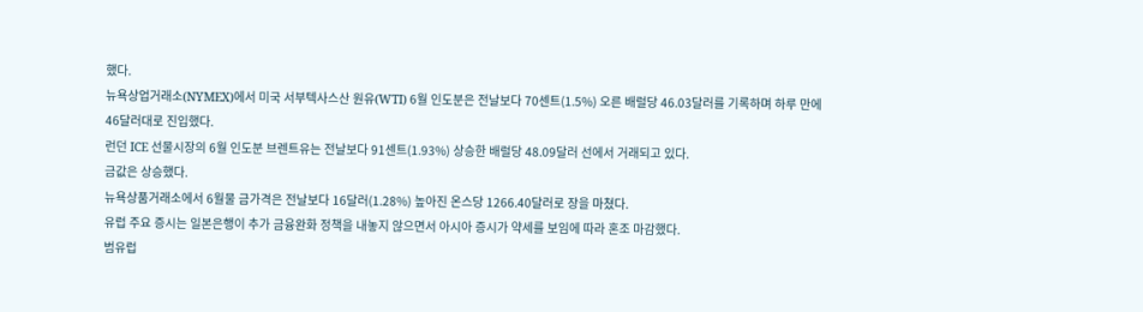했다.
뉴욕상업거래소(NYMEX)에서 미국 서부텍사스산 원유(WTI) 6월 인도분은 전날보다 70센트(1.5%) 오른 배럴당 46.03달러를 기록하며 하루 만에 46달러대로 진입했다.
런던 ICE 선물시장의 6월 인도분 브렌트유는 전날보다 91센트(1.93%) 상승한 배럴당 48.09달러 선에서 거래되고 있다.
금값은 상승했다.
뉴욕상품거래소에서 6월물 금가격은 전날보다 16달러(1.28%) 높아진 온스당 1266.40달러로 장을 마쳤다.
유럽 주요 증시는 일본은행이 추가 금융완화 정책을 내놓지 않으면서 아시아 증시가 약세를 보임에 따라 혼조 마감했다.
범유럽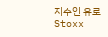지수인 유로 Stoxx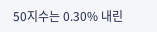50지수는 0.30% 내린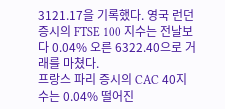3121.17을 기록했다. 영국 런던 증시의 FTSE 100 지수는 전날보다 0.04% 오른 6322.40으로 거래를 마쳤다.
프랑스 파리 증시의 CAC 40지수는 0.04% 떨어진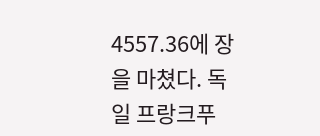4557.36에 장을 마쳤다. 독일 프랑크푸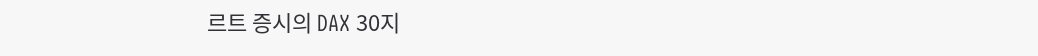르트 증시의 DAX 30지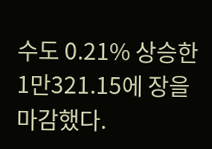수도 0.21% 상승한 1만321.15에 장을 마감했다.